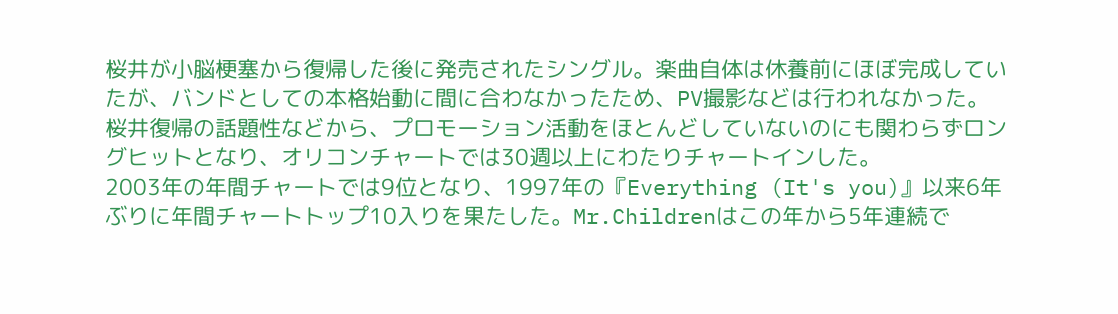桜井が小脳梗塞から復帰した後に発売されたシングル。楽曲自体は休養前にほぼ完成していたが、バンドとしての本格始動に間に合わなかったため、PV撮影などは行われなかった。
桜井復帰の話題性などから、プロモーション活動をほとんどしていないのにも関わらずロングヒットとなり、オリコンチャートでは30週以上にわたりチャートインした。
2003年の年間チャートでは9位となり、1997年の『Everything (It's you)』以来6年ぶりに年間チャートトップ10入りを果たした。Mr.Childrenはこの年から5年連続で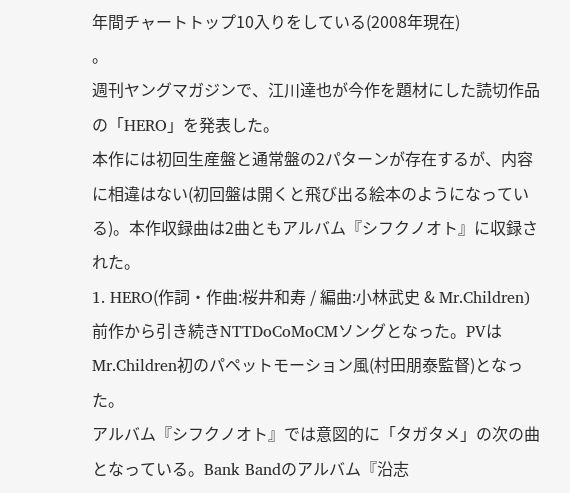年間チャートトップ10入りをしている(2008年現在)
。
週刊ヤングマガジンで、江川達也が今作を題材にした読切作品の「HERO」を発表した。
本作には初回生産盤と通常盤の2パターンが存在するが、内容に相違はない(初回盤は開くと飛び出る絵本のようになっている)。本作収録曲は2曲ともアルバム『シフクノオト』に収録された。
1. HERO(作詞・作曲:桜井和寿 / 編曲:小林武史 & Mr.Children)
前作から引き続きNTTDoCoMoCMソングとなった。PVはMr.Children初のパペットモーション風(村田朋泰監督)となった。
アルバム『シフクノオト』では意図的に「タガタメ」の次の曲となっている。Bank Bandのアルバム『沿志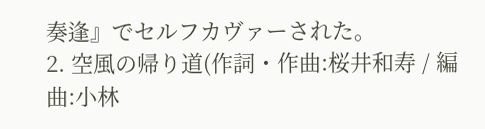奏逢』でセルフカヴァーされた。
2. 空風の帰り道(作詞・作曲:桜井和寿 / 編曲:小林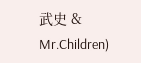武史 & Mr.Children)